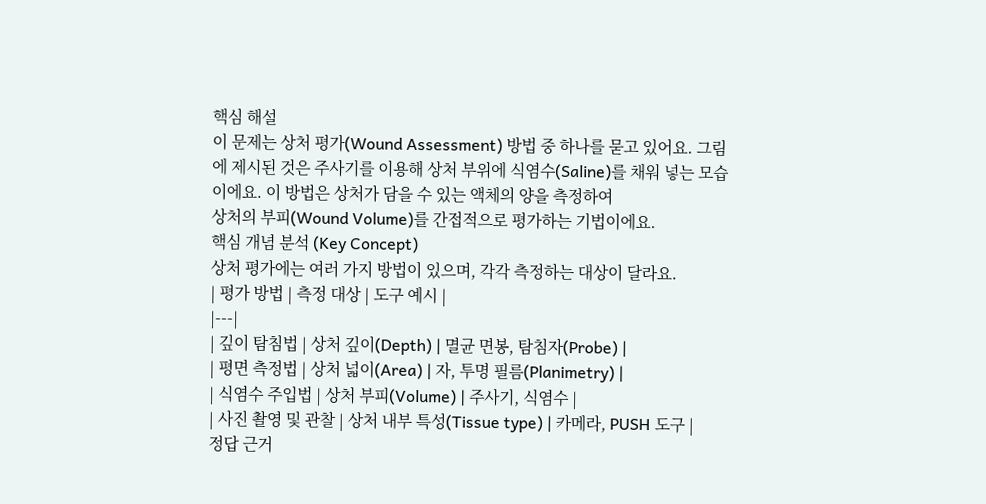핵심 해설
이 문제는 상처 평가(Wound Assessment) 방법 중 하나를 묻고 있어요. 그림에 제시된 것은 주사기를 이용해 상처 부위에 식염수(Saline)를 채워 넣는 모습이에요. 이 방법은 상처가 담을 수 있는 액체의 양을 측정하여
상처의 부피(Wound Volume)를 간접적으로 평가하는 기법이에요.
핵심 개념 분석 (Key Concept)
상처 평가에는 여러 가지 방법이 있으며, 각각 측정하는 대상이 달라요.
| 평가 방법 | 측정 대상 | 도구 예시 |
|---|
| 깊이 탐침법 | 상처 깊이(Depth) | 멸균 면봉, 탐침자(Probe) |
| 평면 측정법 | 상처 넓이(Area) | 자, 투명 필름(Planimetry) |
| 식염수 주입법 | 상처 부피(Volume) | 주사기, 식염수 |
| 사진 촬영 및 관찰 | 상처 내부 특성(Tissue type) | 카메라, PUSH 도구 |
정답 근거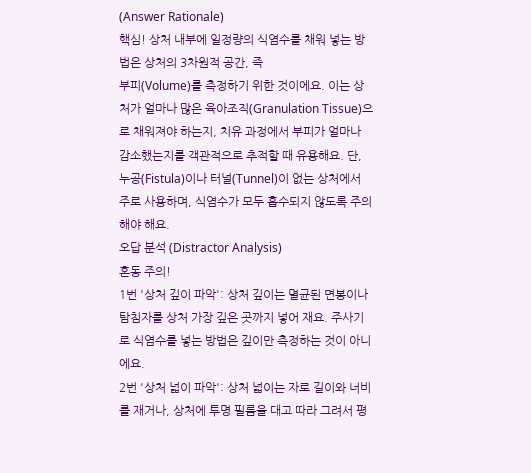(Answer Rationale)
핵심! 상처 내부에 일정량의 식염수를 채워 넣는 방법은 상처의 3차원적 공간, 즉
부피(Volume)를 측정하기 위한 것이에요. 이는 상처가 얼마나 많은 육아조직(Granulation Tissue)으로 채워져야 하는지, 치유 과정에서 부피가 얼마나 감소했는지를 객관적으로 추적할 때 유용해요. 단, 누공(Fistula)이나 터널(Tunnel)이 없는 상처에서 주로 사용하며, 식염수가 모두 흡수되지 않도록 주의해야 해요.
오답 분석 (Distractor Analysis)
혼동 주의!
1번 '상처 깊이 파악': 상처 깊이는 멸균된 면봉이나 탐침자를 상처 가장 깊은 곳까지 넣어 재요. 주사기로 식염수를 넣는 방법은 깊이만 측정하는 것이 아니에요.
2번 '상처 넓이 파악': 상처 넓이는 자로 길이와 너비를 재거나, 상처에 투명 필름을 대고 따라 그려서 평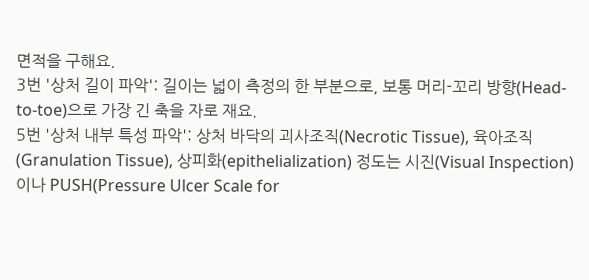면적을 구해요.
3번 '상처 길이 파악': 길이는 넓이 측정의 한 부분으로, 보통 머리-꼬리 방향(Head-to-toe)으로 가장 긴 축을 자로 재요.
5번 '상처 내부 특성 파악': 상처 바닥의 괴사조직(Necrotic Tissue), 육아조직(Granulation Tissue), 상피화(epithelialization) 정도는 시진(Visual Inspection)이나 PUSH(Pressure Ulcer Scale for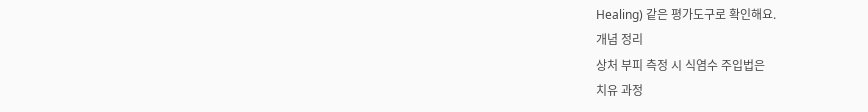Healing) 같은 평가도구로 확인해요.
개념 정리
상처 부피 측정 시 식염수 주입법은
치유 과정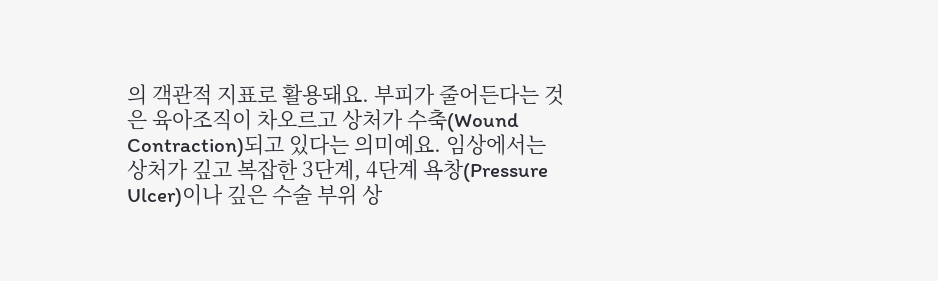의 객관적 지표로 활용돼요. 부피가 줄어든다는 것은 육아조직이 차오르고 상처가 수축(Wound Contraction)되고 있다는 의미예요. 임상에서는 상처가 깊고 복잡한 3단계, 4단계 욕창(Pressure Ulcer)이나 깊은 수술 부위 상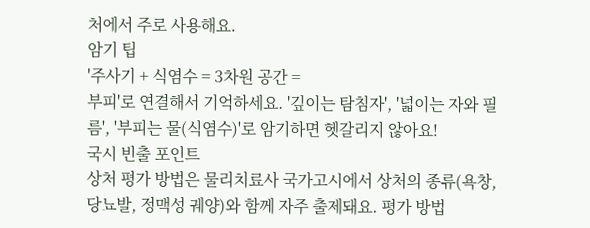처에서 주로 사용해요.
암기 팁
'주사기 + 식염수 = 3차원 공간 =
부피'로 연결해서 기억하세요. '깊이는 탐침자', '넓이는 자와 필름', '부피는 물(식염수)'로 암기하면 헷갈리지 않아요!
국시 빈출 포인트
상처 평가 방법은 물리치료사 국가고시에서 상처의 종류(욕창, 당뇨발, 정맥성 궤양)와 함께 자주 출제돼요. 평가 방법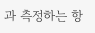과 측정하는 항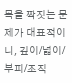목을 짝짓는 문제가 대표적이니, 깊이/넓이/부피/조직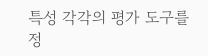특성 각각의 평가 도구를 정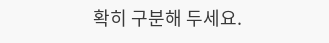확히 구분해 두세요.